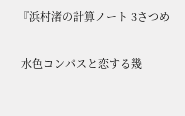『浜村渚の計算ノート 3さつめ

 水色コンパスと恋する幾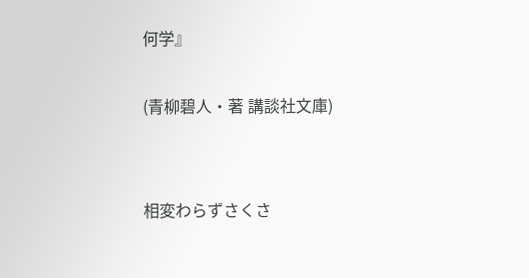何学』

(青柳碧人・著 講談社文庫)


相変わらずさくさ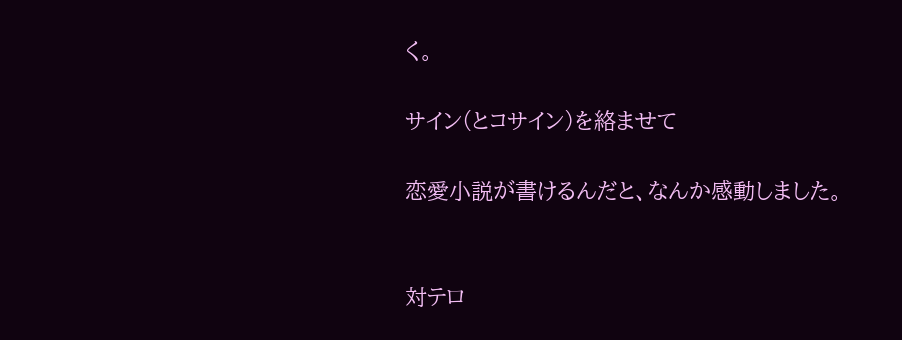く。

サイン(とコサイン)を絡ませて

恋愛小説が書けるんだと、なんか感動しました。


対テロ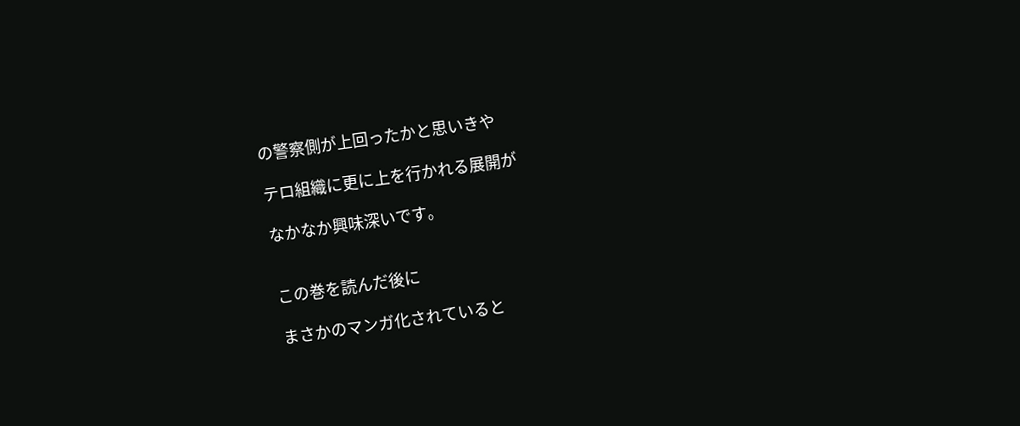の警察側が上回ったかと思いきや

テロ組織に更に上を行かれる展開が

なかなか興味深いです。


この巻を読んだ後に

まさかのマンガ化されていると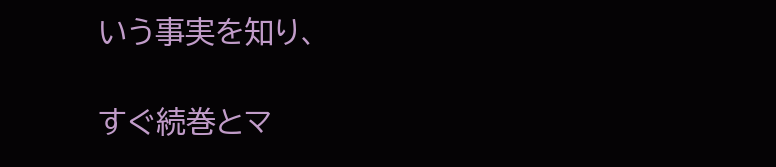いう事実を知り、

すぐ続巻とマ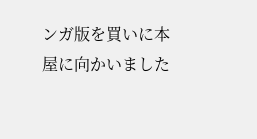ンガ版を買いに本屋に向かいました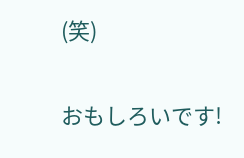(笑)


おもしろいです!